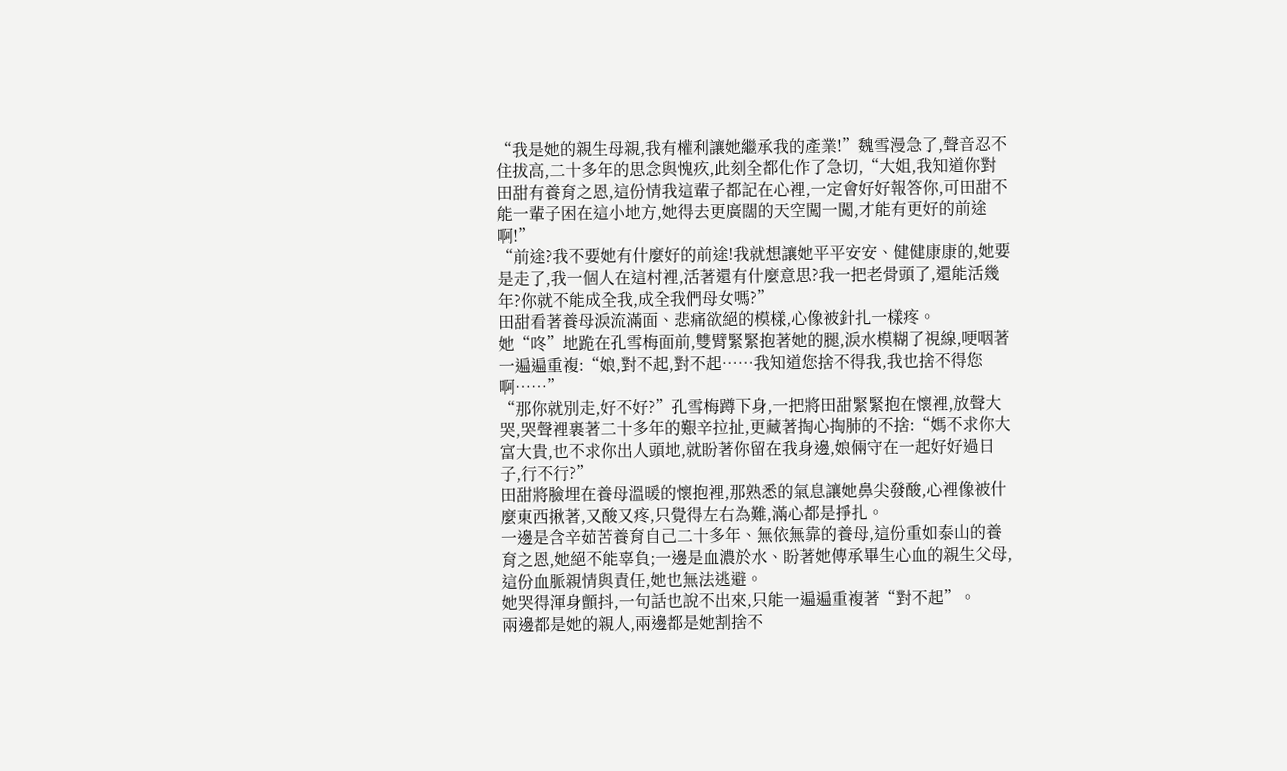“我是她的親生母親,我有權利讓她繼承我的產業!”魏雪漫急了,聲音忍不住拔高,二十多年的思念與愧疚,此刻全都化作了急切,“大姐,我知道你對田甜有養育之恩,這份情我這輩子都記在心裡,一定會好好報答你,可田甜不能一輩子困在這小地方,她得去更廣闊的天空闖一闖,才能有更好的前途啊!”
“前途?我不要她有什麼好的前途!我就想讓她平平安安、健健康康的,她要是走了,我一個人在這村裡,活著還有什麼意思?我一把老骨頭了,還能活幾年?你就不能成全我,成全我們母女嗎?”
田甜看著養母淚流滿面、悲痛欲絕的模樣,心像被針扎一樣疼。
她“咚”地跪在孔雪梅面前,雙臂緊緊抱著她的腿,淚水模糊了視線,哽咽著一遍遍重複:“娘,對不起,對不起……我知道您捨不得我,我也捨不得您啊……”
“那你就別走,好不好?”孔雪梅蹲下身,一把將田甜緊緊抱在懷裡,放聲大哭,哭聲裡裹著二十多年的艱辛拉扯,更藏著掏心掏肺的不捨:“媽不求你大富大貴,也不求你出人頭地,就盼著你留在我身邊,娘倆守在一起好好過日子,行不行?”
田甜將臉埋在養母溫暖的懷抱裡,那熟悉的氣息讓她鼻尖發酸,心裡像被什麼東西揪著,又酸又疼,只覺得左右為難,滿心都是掙扎。
一邊是含辛茹苦養育自己二十多年、無依無靠的養母,這份重如泰山的養育之恩,她絕不能辜負;一邊是血濃於水、盼著她傳承畢生心血的親生父母,這份血脈親情與責任,她也無法逃避。
她哭得渾身顫抖,一句話也說不出來,只能一遍遍重複著“對不起”。
兩邊都是她的親人,兩邊都是她割捨不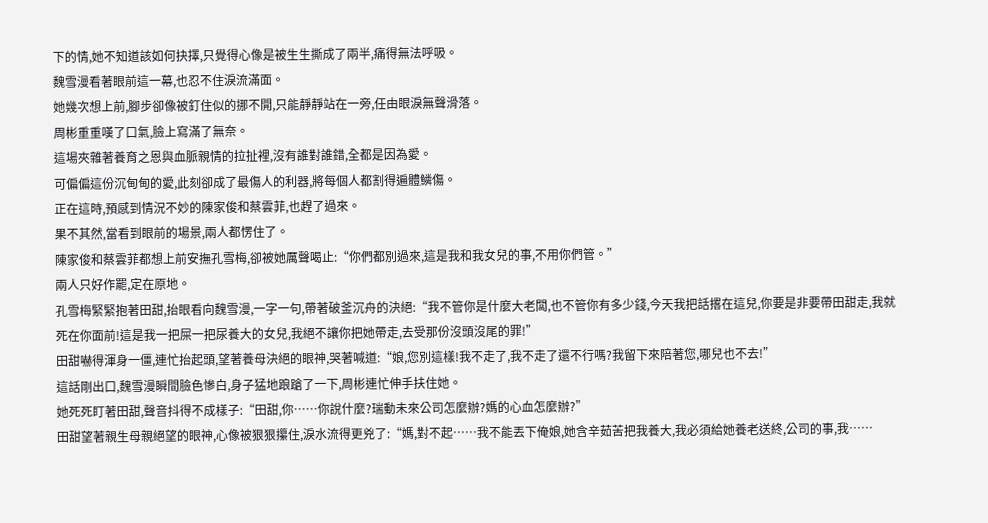下的情,她不知道該如何抉擇,只覺得心像是被生生撕成了兩半,痛得無法呼吸。
魏雪漫看著眼前這一幕,也忍不住淚流滿面。
她幾次想上前,腳步卻像被釘住似的挪不開,只能靜靜站在一旁,任由眼淚無聲滑落。
周彬重重嘆了口氣,臉上寫滿了無奈。
這場夾雜著養育之恩與血脈親情的拉扯裡,沒有誰對誰錯,全都是因為愛。
可偏偏這份沉甸甸的愛,此刻卻成了最傷人的利器,將每個人都割得遍體鱗傷。
正在這時,預感到情況不妙的陳家俊和蔡雲菲,也趕了過來。
果不其然,當看到眼前的場景,兩人都愣住了。
陳家俊和蔡雲菲都想上前安撫孔雪梅,卻被她厲聲喝止:“你們都別過來,這是我和我女兒的事,不用你們管。”
兩人只好作罷,定在原地。
孔雪梅緊緊抱著田甜,抬眼看向魏雪漫,一字一句,帶著破釜沉舟的決絕:“我不管你是什麼大老闆,也不管你有多少錢,今天我把話撂在這兒,你要是非要帶田甜走,我就死在你面前!這是我一把屎一把尿養大的女兒,我絕不讓你把她帶走,去受那份沒頭沒尾的罪!”
田甜嚇得渾身一僵,連忙抬起頭,望著養母決絕的眼神,哭著喊道:“娘,您別這樣!我不走了,我不走了還不行嗎?我留下來陪著您,哪兒也不去!”
這話剛出口,魏雪漫瞬間臉色慘白,身子猛地踉蹌了一下,周彬連忙伸手扶住她。
她死死盯著田甜,聲音抖得不成樣子:“田甜,你……你說什麼?瑞動未來公司怎麼辦?媽的心血怎麼辦?”
田甜望著親生母親絕望的眼神,心像被狠狠攥住,淚水流得更兇了:“媽,對不起……我不能丟下俺娘,她含辛茹苦把我養大,我必須給她養老送終,公司的事,我……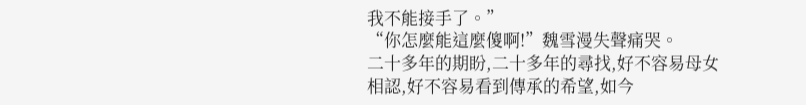我不能接手了。”
“你怎麼能這麼傻啊!”魏雪漫失聲痛哭。
二十多年的期盼,二十多年的尋找,好不容易母女相認,好不容易看到傳承的希望,如今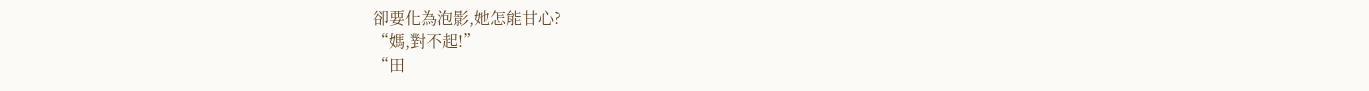卻要化為泡影,她怎能甘心?
“媽,對不起!”
“田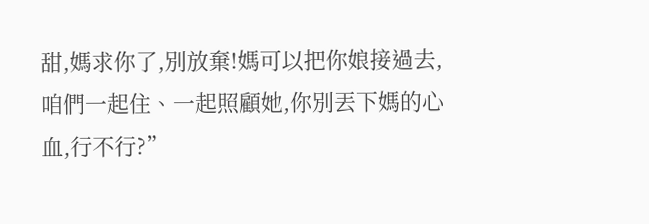甜,媽求你了,別放棄!媽可以把你娘接過去,咱們一起住、一起照顧她,你別丟下媽的心血,行不行?”